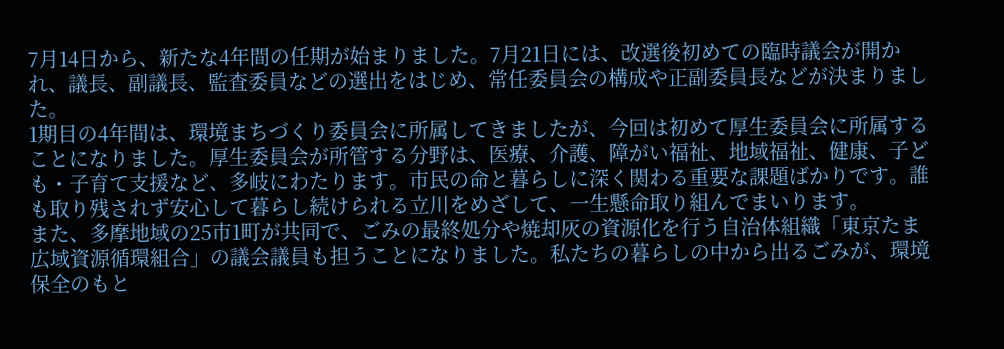7月14日から、新たな4年間の任期が始まりました。7月21日には、改選後初めての臨時議会が開かれ、議長、副議長、監査委員などの選出をはじめ、常任委員会の構成や正副委員長などが決まりました。
1期目の4年間は、環境まちづくり委員会に所属してきましたが、今回は初めて厚生委員会に所属することになりました。厚生委員会が所管する分野は、医療、介護、障がい福祉、地域福祉、健康、子ども・子育て支援など、多岐にわたります。市民の命と暮らしに深く関わる重要な課題ばかりです。誰も取り残されず安心して暮らし続けられる立川をめざして、一生懸命取り組んでまいります。
また、多摩地域の25市1町が共同で、ごみの最終処分や焼却灰の資源化を行う自治体組織「東京たま広域資源循環組合」の議会議員も担うことになりました。私たちの暮らしの中から出るごみが、環境保全のもと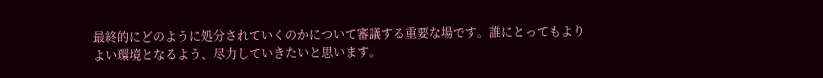最終的にどのように処分されていくのかについて審議する重要な場です。誰にとってもよりよい環境となるよう、尽力していきたいと思います。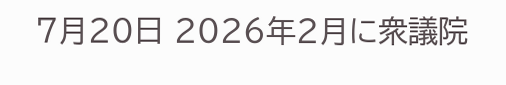7月20日 2026年2月に衆議院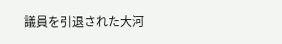議員を引退された大河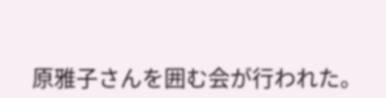原雅子さんを囲む会が行われた。